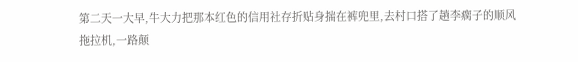第二天一大早,牛大力把那本红色的信用社存折贴身揣在裤兜里,去村口搭了趟李瘸子的顺风拖拉机,一路颠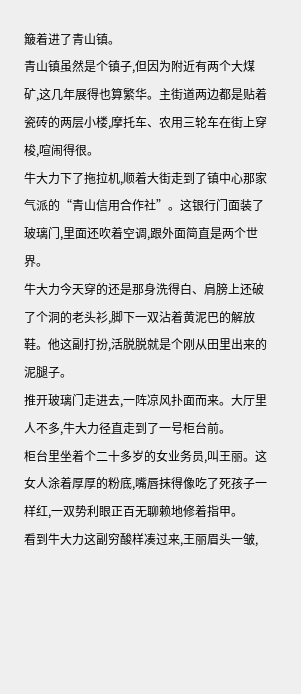簸着进了青山镇。
青山镇虽然是个镇子,但因为附近有两个大煤矿,这几年展得也算繁华。主街道两边都是贴着瓷砖的两层小楼,摩托车、农用三轮车在街上穿梭,喧闹得很。
牛大力下了拖拉机,顺着大街走到了镇中心那家气派的“青山信用合作社”。这银行门面装了玻璃门,里面还吹着空调,跟外面简直是两个世界。
牛大力今天穿的还是那身洗得白、肩膀上还破了个洞的老头衫,脚下一双沾着黄泥巴的解放鞋。他这副打扮,活脱脱就是个刚从田里出来的泥腿子。
推开玻璃门走进去,一阵凉风扑面而来。大厅里人不多,牛大力径直走到了一号柜台前。
柜台里坐着个二十多岁的女业务员,叫王丽。这女人涂着厚厚的粉底,嘴唇抹得像吃了死孩子一样红,一双势利眼正百无聊赖地修着指甲。
看到牛大力这副穷酸样凑过来,王丽眉头一皱,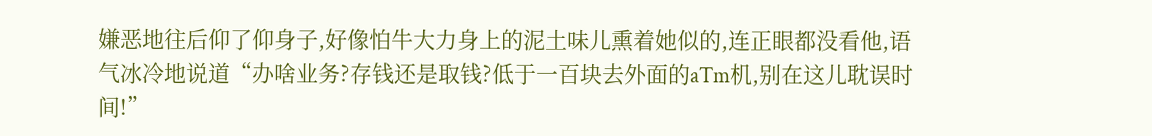嫌恶地往后仰了仰身子,好像怕牛大力身上的泥土味儿熏着她似的,连正眼都没看他,语气冰冷地说道“办啥业务?存钱还是取钱?低于一百块去外面的aTm机,别在这儿耽误时间!”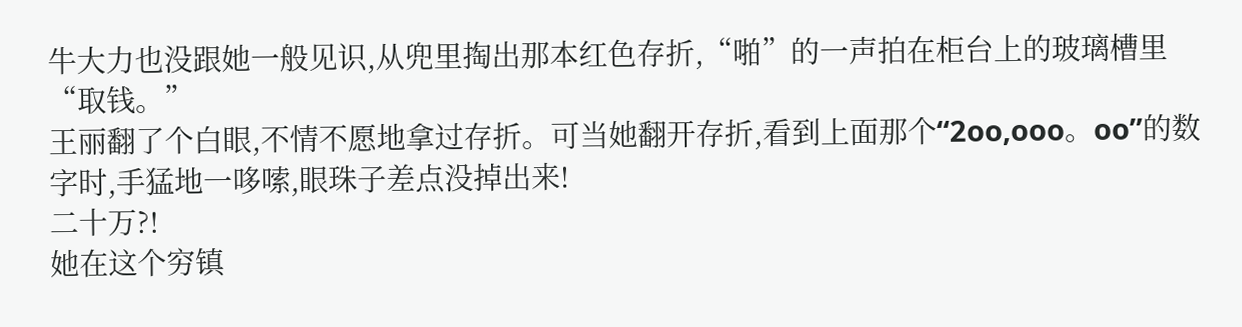牛大力也没跟她一般见识,从兜里掏出那本红色存折,“啪”的一声拍在柜台上的玻璃槽里“取钱。”
王丽翻了个白眼,不情不愿地拿过存折。可当她翻开存折,看到上面那个“2oo,ooo。oo”的数字时,手猛地一哆嗦,眼珠子差点没掉出来!
二十万?!
她在这个穷镇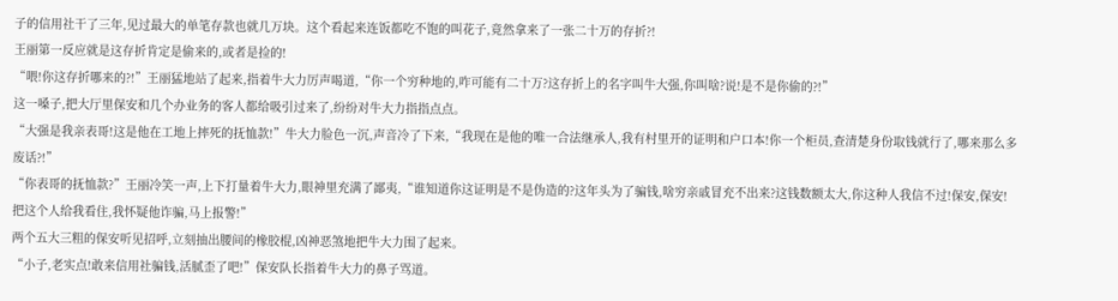子的信用社干了三年,见过最大的单笔存款也就几万块。这个看起来连饭都吃不饱的叫花子,竟然拿来了一张二十万的存折?!
王丽第一反应就是这存折肯定是偷来的,或者是捡的!
“喂!你这存折哪来的?!”王丽猛地站了起来,指着牛大力厉声喝道,“你一个穷种地的,咋可能有二十万?这存折上的名字叫牛大强,你叫啥?说!是不是你偷的?!”
这一嗓子,把大厅里保安和几个办业务的客人都给吸引过来了,纷纷对牛大力指指点点。
“大强是我亲表哥!这是他在工地上摔死的抚恤款!”牛大力脸色一沉,声音冷了下来,“我现在是他的唯一合法继承人,我有村里开的证明和户口本!你一个柜员,查清楚身份取钱就行了,哪来那么多废话?!”
“你表哥的抚恤款?”王丽冷笑一声,上下打量着牛大力,眼神里充满了鄙夷,“谁知道你这证明是不是伪造的?这年头为了骗钱,啥穷亲戚冒充不出来?这钱数额太大,你这种人我信不过!保安,保安!把这个人给我看住,我怀疑他诈骗,马上报警!”
两个五大三粗的保安听见招呼,立刻抽出腰间的橡胶棍,凶神恶煞地把牛大力围了起来。
“小子,老实点!敢来信用社骗钱,活腻歪了吧!”保安队长指着牛大力的鼻子骂道。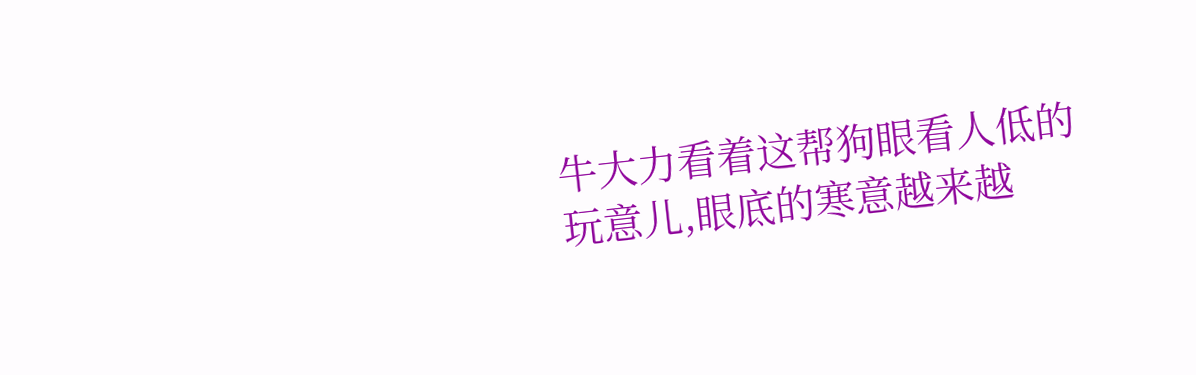牛大力看着这帮狗眼看人低的玩意儿,眼底的寒意越来越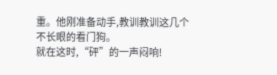重。他刚准备动手,教训教训这几个不长眼的看门狗。
就在这时,“砰”的一声闷响!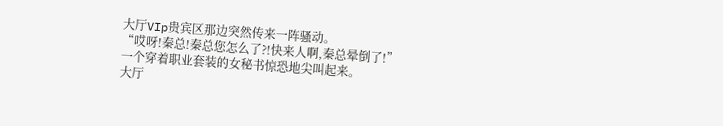大厅VIp贵宾区那边突然传来一阵骚动。
“哎呀!秦总!秦总您怎么了?!快来人啊,秦总晕倒了!”
一个穿着职业套装的女秘书惊恐地尖叫起来。
大厅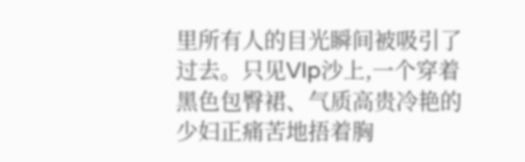里所有人的目光瞬间被吸引了过去。只见VIp沙上,一个穿着黑色包臀裙、气质高贵冷艳的少妇正痛苦地捂着胸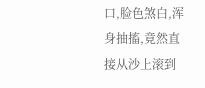口,脸色煞白,浑身抽搐,竟然直接从沙上滚到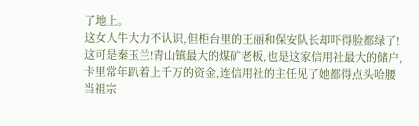了地上。
这女人牛大力不认识,但柜台里的王丽和保安队长却吓得脸都绿了!
这可是秦玉兰!青山镇最大的煤矿老板,也是这家信用社最大的储户,卡里常年趴着上千万的资金,连信用社的主任见了她都得点头哈腰当祖宗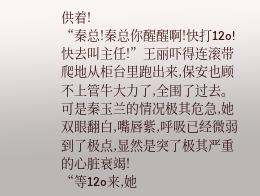供着!
“秦总!秦总你醒醒啊!快打12o!快去叫主任!”王丽吓得连滚带爬地从柜台里跑出来,保安也顾不上管牛大力了,全围了过去。
可是秦玉兰的情况极其危急,她双眼翻白,嘴唇紫,呼吸已经微弱到了极点,显然是突了极其严重的心脏衰竭!
“等12o来,她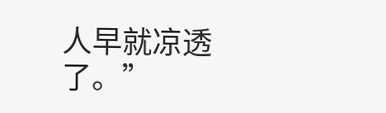人早就凉透了。”